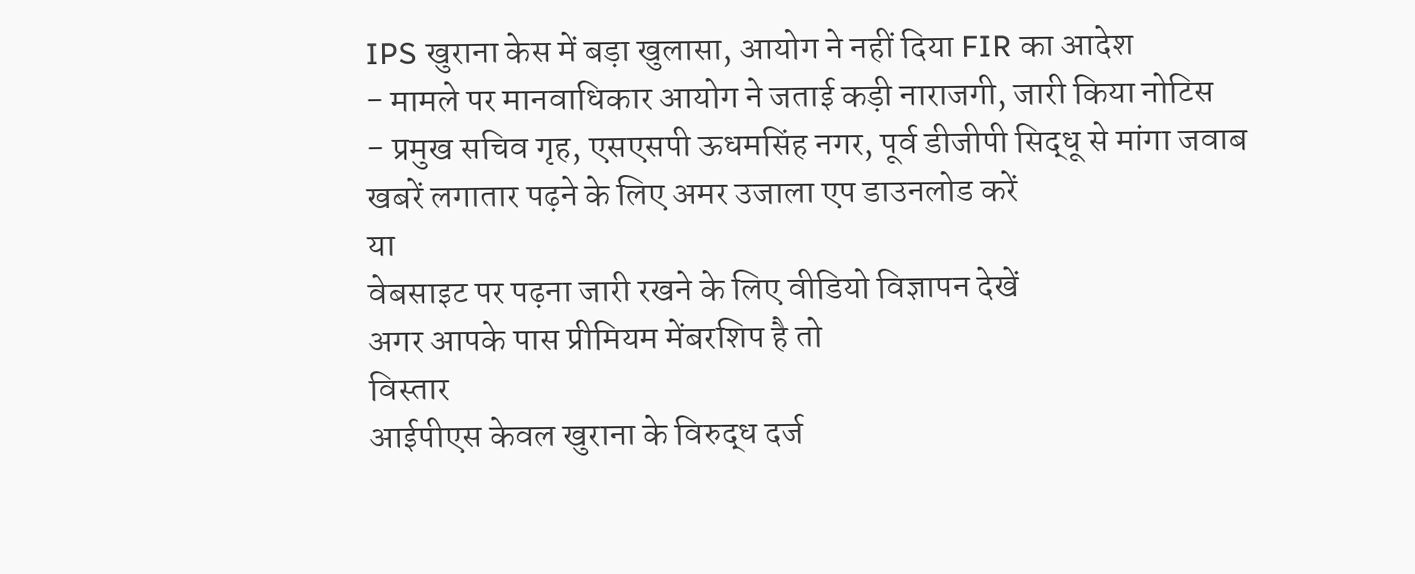IPS खुराना केस में बड़ा खुलासा, आयोग ने नहीं दिया FIR का आदेश
- मामले पर मानवाधिकार आयोग ने जताई कड़ी नाराजगी, जारी किया नोटिस
- प्रमुख सचिव गृह, एसएसपी ऊधमसिंह नगर, पूर्व डीजीपी सिद्धू से मांगा जवाब
खबरें लगातार पढ़ने के लिए अमर उजाला एप डाउनलोड करें
या
वेबसाइट पर पढ़ना जारी रखने के लिए वीडियो विज्ञापन देखें
अगर आपके पास प्रीमियम मेंबरशिप है तो
विस्तार
आईपीएस केवल खुराना के विरुद्ध दर्ज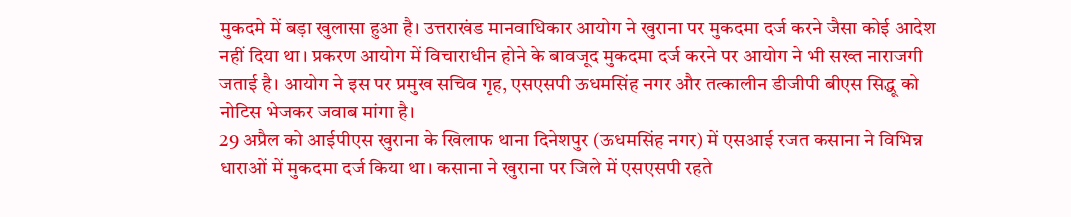मुकदमे में बड़ा खुलासा हुआ है। उत्तराखंड मानवाधिकार आयोग ने खुराना पर मुकदमा दर्ज करने जैसा कोई आदेश नहीं दिया था। प्रकरण आयोग में विचाराधीन होने के बावजूद मुकदमा दर्ज करने पर आयोग ने भी सख्त नाराजगी जताई है। आयोग ने इस पर प्रमुख सचिव गृह, एसएसपी ऊधमसिंह नगर और तत्कालीन डीजीपी बीएस सिद्धू को नोटिस भेजकर जवाब मांगा है।
29 अप्रैल को आईपीएस खुराना के खिलाफ थाना दिनेशपुर (ऊधमसिंह नगर) में एसआई रजत कसाना ने विभिन्न धाराओं में मुकदमा दर्ज किया था। कसाना ने खुराना पर जिले में एसएसपी रहते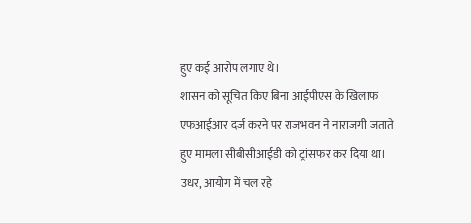हुए कई आरोप लगाए थे।
शासन को सूचित किए बिना आईपीएस के खिलाफ एफआईआर दर्ज करने पर राजभवन ने नाराजगी जताते हुए मामला सीबीसीआईडी को ट्रांसफर कर दिया था। उधर, आयोग में चल रहे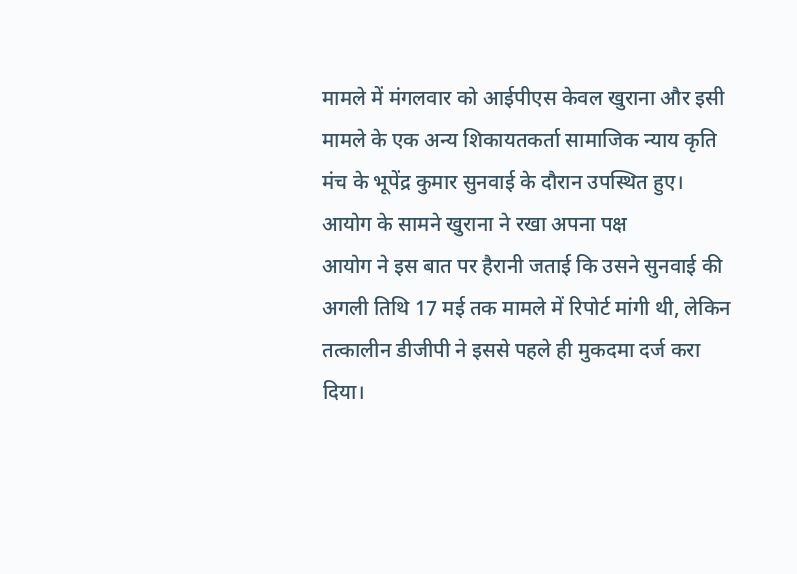मामले में मंगलवार को आईपीएस केवल खुराना और इसी मामले के एक अन्य शिकायतकर्ता सामाजिक न्याय कृति मंच के भूपेंद्र कुमार सुनवाई के दौरान उपस्थित हुए।
आयोग के सामने खुराना ने रखा अपना पक्ष
आयोग ने इस बात पर हैरानी जताई कि उसने सुनवाई की अगली तिथि 17 मई तक मामले में रिपोर्ट मांगी थी, लेकिन तत्कालीन डीजीपी ने इससे पहले ही मुकदमा दर्ज करा दिया।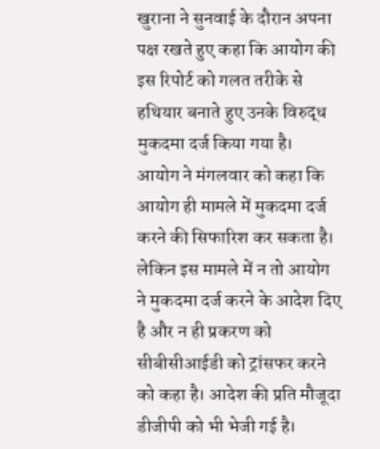खुराना ने सुनवाई के दौरान अपना पक्ष रखते हुए कहा कि आयोग की इस रिपोर्ट को गलत तरीके से हथियार बनाते हुए उनके विरुद्ध मुकदमा दर्ज किया गया है।
आयोग ने मंगलवार को कहा कि आयोग ही मामले में मुकदमा दर्ज करने की सिफारिश कर सकता है। लेकिन इस मामले में न तो आयोग ने मुकदमा दर्ज करने के आदेश दिए है और न ही प्रकरण को सीबीसीआईडी को ट्रांसफर करने को कहा है। आदेश की प्रति मौजूदा डीजीपी को भी भेजी गई है।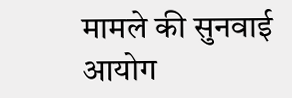मामले की सुनवाई आयोग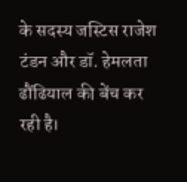के सदस्य जस्टिस राजेश टंडन और डॉ. हेमलता ढौंढियाल की बेंच कर रही है।